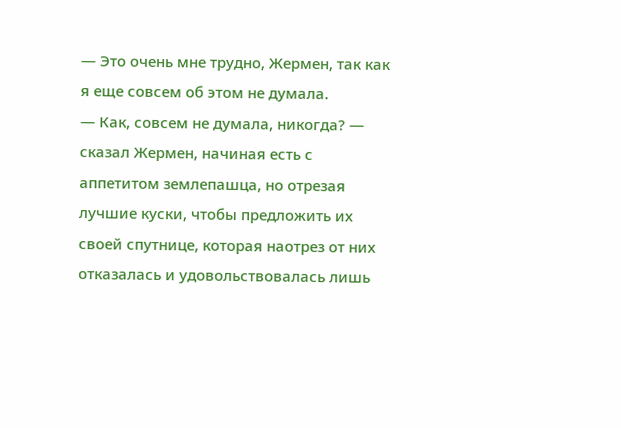— Это очень мне трудно, Жермен, так как я еще совсем об этом не думала.
— Как, совсем не думала, никогда? — сказал Жермен, начиная есть с аппетитом землепашца, но отрезая лучшие куски, чтобы предложить их своей спутнице, которая наотрез от них отказалась и удовольствовалась лишь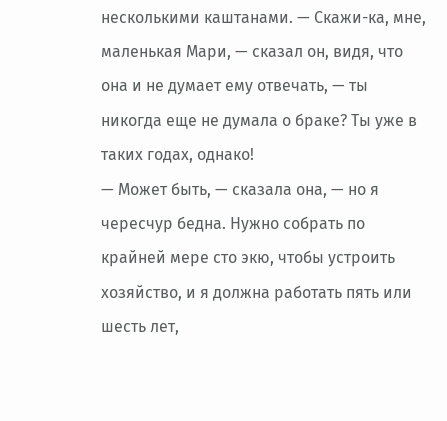несколькими каштанами. — Скажи-ка, мне, маленькая Мари, — сказал он, видя, что она и не думает ему отвечать, — ты никогда еще не думала о браке? Ты уже в таких годах, однако!
— Может быть, — сказала она, — но я чересчур бедна. Нужно собрать по крайней мере сто экю, чтобы устроить хозяйство, и я должна работать пять или шесть лет,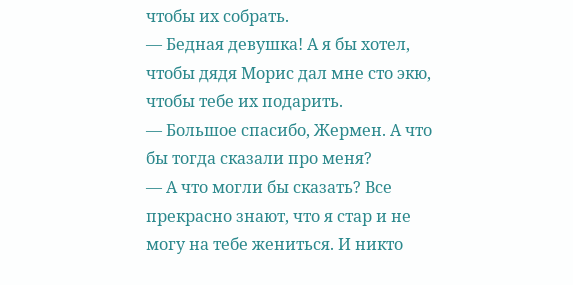чтобы их собрать.
— Бедная девушка! А я бы хотел, чтобы дядя Морис дал мне сто экю, чтобы тебе их подарить.
— Большое спасибо, Жермен. А что бы тогда сказали про меня?
— А что могли бы сказать? Все прекрасно знают, что я стар и не могу на тебе жениться. И никто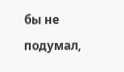бы не подумал,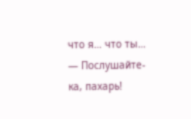что я… что ты…
— Послушайте-ка, пахарь!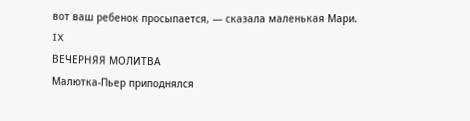вот ваш ребенок просыпается, — сказала маленькая Мари.
IX
ВЕЧЕРНЯЯ МОЛИТВА
Малютка-Пьер приподнялся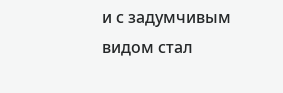и с задумчивым видом стал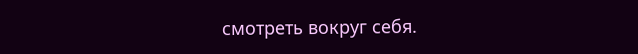смотреть вокруг себя.